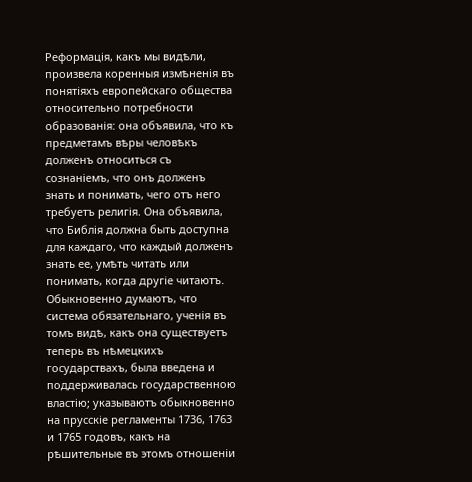Реформація, какъ мы видѣли, произвела коренныя измѣненія въ понятіяхъ европейскаго общества относительно потребности образованія: она объявила, что къ предметамъ вѣры человѣкъ долженъ относиться съ сознаніемъ, что онъ долженъ знать и понимать, чего отъ него требуетъ религія. Она объявила, что Библія должна быть доступна для каждаго, что каждый долженъ знать ее, умѣть читать или понимать, когда другіе читаютъ. Обыкновенно думаютъ, что система обязательнаго, ученія въ томъ видѣ, какъ она существуетъ теперь въ нѣмецкихъ государствахъ, была введена и поддерживалась государственною властію; указываютъ обыкновенно на прусскіе регламенты 1736, 1763 и 1765 годовъ, какъ на рѣшительные въ этомъ отношеніи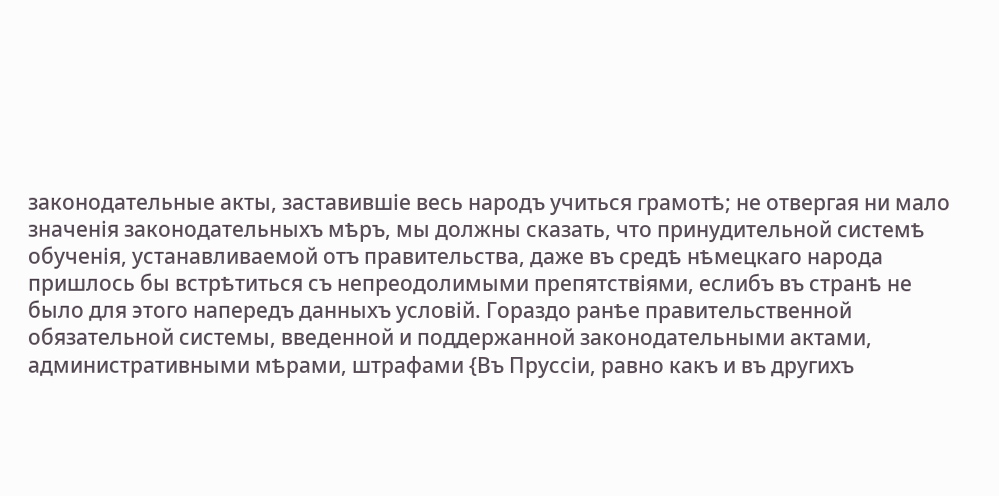законодательные акты, заставившіе весь народъ учиться грамотѣ; не отвергая ни мало значенія законодательныхъ мѣръ, мы должны сказать, что принудительной системѣ обученія, устанавливаемой отъ правительства, даже въ средѣ нѣмецкаго народа пришлось бы встрѣтиться съ непреодолимыми препятствіями, еслибъ въ странѣ не было для этого напередъ данныхъ условій. Гораздо ранѣе правительственной обязательной системы, введенной и поддержанной законодательными актами, административными мѣрами, штрафами {Въ Пруссіи, равно какъ и въ другихъ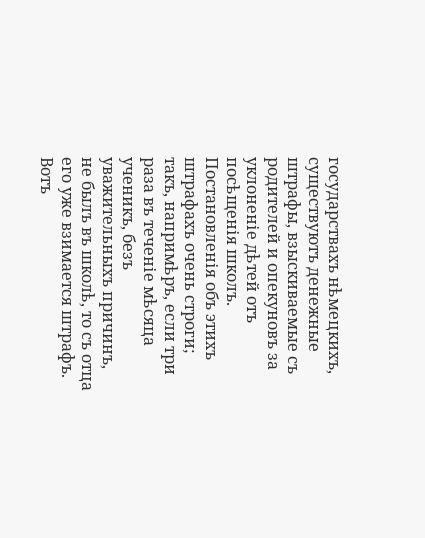государствахъ нѣмецкихъ, существуютъ денежные штрафы, взыскиваемые съ родителей и опекуновъ за уклоненіе дѣтей отъ посѣщенія школъ. Постановленія объ этихъ штрафахъ очень строги; такъ, напримѣръ, если три раза въ теченіе мѣсяца ученикъ, безъ уважительныхъ причинъ, не былъ въ школѣ, то съ отца его уже взимается штрафъ. Вотъ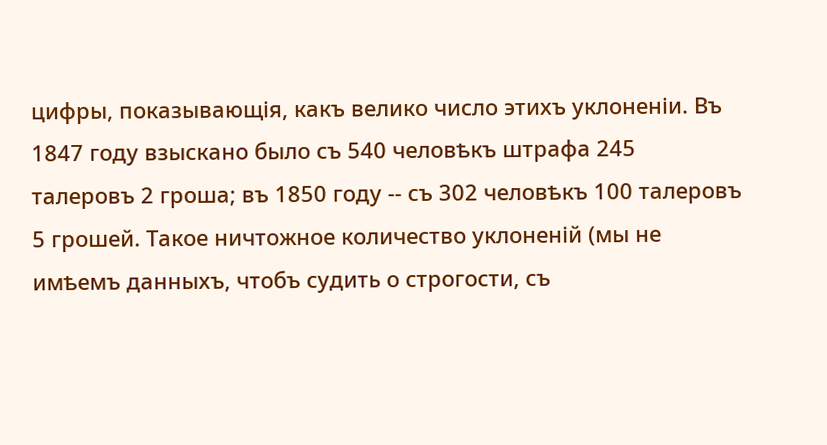цифры, показывающія, какъ велико число этихъ уклоненіи. Въ 1847 году взыскано было съ 540 человѣкъ штрафа 245 талеровъ 2 гроша; въ 1850 году -- съ 302 человѣкъ 100 талеровъ 5 грошей. Такое ничтожное количество уклоненій (мы не имѣемъ данныхъ, чтобъ судить о строгости, съ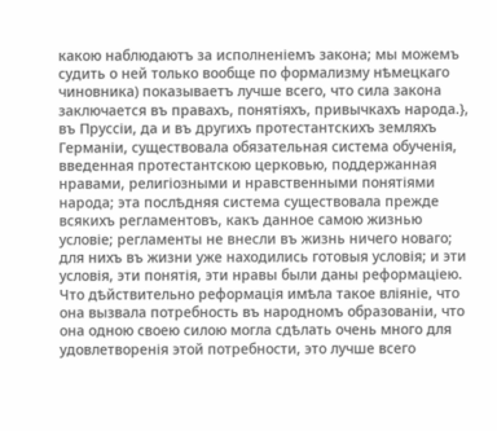какою наблюдаютъ за исполненіемъ закона; мы можемъ судить о ней только вообще по формализму нѣмецкаго чиновника) показываетъ лучше всего, что сила закона заключается въ правахъ, понятіяхъ, привычкахъ народа.}, въ Пруссіи, да и въ другихъ протестантскихъ земляхъ Германіи, существовала обязательная система обученія, введенная протестантскою церковью, поддержанная нравами, религіозными и нравственными понятіями народа; эта послѣдняя система существовала прежде всякихъ регламентовъ, какъ данное самою жизнью условіе; регламенты не внесли въ жизнь ничего новаго; для нихъ въ жизни уже находились готовыя условія; и эти условія, эти понятія, эти нравы были даны реформаціею. Что дѣйствительно реформація имѣла такое вліяніе, что она вызвала потребность въ народномъ образованіи, что она одною своею силою могла сдѣлать очень много для удовлетворенія этой потребности, это лучше всего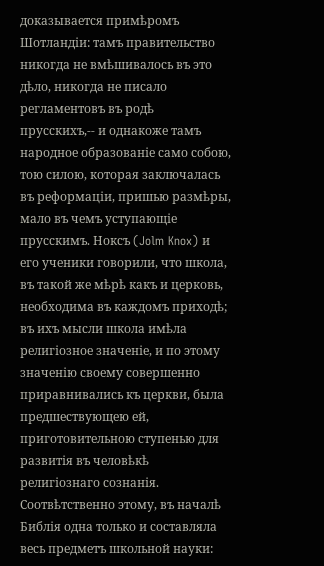доказывается примѣромъ Шотландіи: тамъ правительство никогда не вмѣшивалось въ это дѣло, никогда не писало регламентовъ въ родѣ прусскихъ,-- и однакоже тамъ народное образованіе само собою, тою силою, которая заключалась въ реформаціи, пришью размѣры, мало въ чемъ уступающіе прусскимъ. Ноксъ (Jolm Knox) и его ученики говорили, что школа, въ такой же мѣрѣ какъ и церковь, необходима въ каждомъ приходѣ; въ ихъ мысли школа имѣла религіозное значеніе, и по этому значенію своему совершенно приравнивались къ церкви, была предшествующею ей, приготовительною ступенью для развитія въ человѣкѣ религіознаго сознанія. Соотвѣтственно этому, въ началѣ Библія одна только и составляла весь предметъ школьной науки: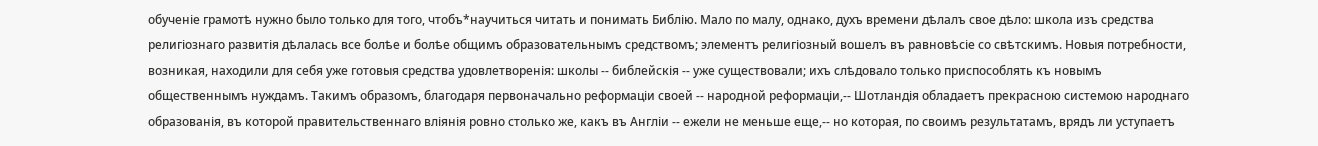обученіе грамотѣ нужно было только для того, чтобъ*научиться читать и понимать Библію. Мало по малу, однако, духъ времени дѣлалъ свое дѣло: школа изъ средства религіознаго развитія дѣлалась все болѣе и болѣе общимъ образовательнымъ средствомъ; элементъ религіозный вошелъ въ равновѣсіе со свѣтскимъ. Новыя потребности, возникая, находили для себя уже готовыя средства удовлетворенія: школы -- библейскія -- уже существовали; ихъ слѣдовало только приспособлять къ новымъ общественнымъ нуждамъ. Такимъ образомъ, благодаря первоначально реформаціи своей -- народной реформаціи,-- Шотландія обладаетъ прекрасною системою народнаго образованія, въ которой правительственнаго вліянія ровно столько же, какъ въ Англіи -- ежели не меньше еще,-- но которая, по своимъ результатамъ, врядъ ли уступаетъ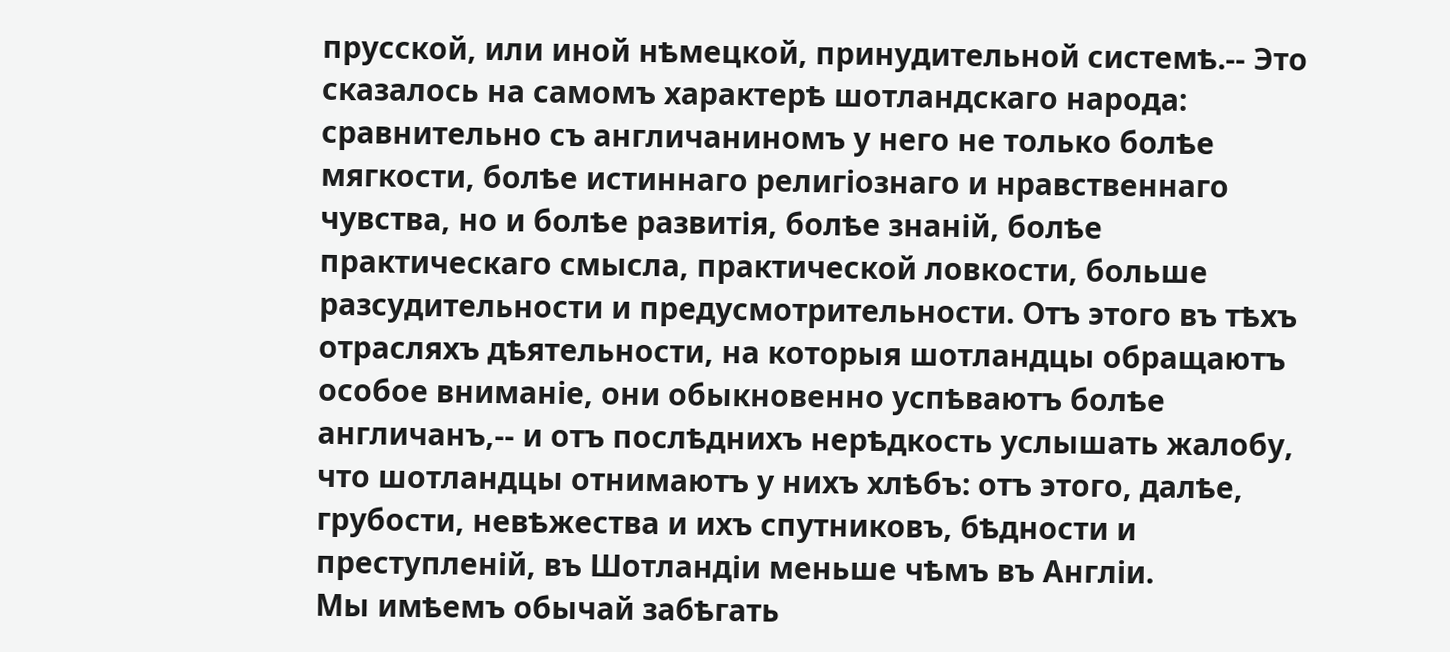прусской, или иной нѣмецкой, принудительной системѣ.-- Это сказалось на самомъ характерѣ шотландскаго народа: сравнительно съ англичаниномъ у него не только болѣе мягкости, болѣе истиннаго религіознаго и нравственнаго чувства, но и болѣе развитія, болѣе знаній, болѣе практическаго смысла, практической ловкости, больше разсудительности и предусмотрительности. Отъ этого въ тѣхъ отрасляхъ дѣятельности, на которыя шотландцы обращаютъ особое вниманіе, они обыкновенно успѣваютъ болѣе англичанъ,-- и отъ послѣднихъ нерѣдкость услышать жалобу, что шотландцы отнимаютъ у нихъ хлѣбъ: отъ этого, далѣе, грубости, невѣжества и ихъ спутниковъ, бѣдности и преступленій, въ Шотландіи меньше чѣмъ въ Англіи.
Мы имѣемъ обычай забѣгать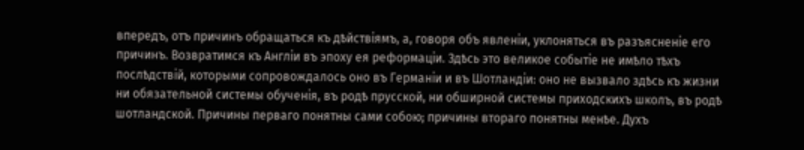впередъ, отъ причинъ обращаться къ дѣйствіямъ, а, говоря объ явленіи, уклоняться въ разъясненіе его причинъ. Возвратимся къ Англіи въ эпоху ея реформаціи. Здѣсь это великое событіе не имѣло тѣхъ послѣдствій, которыми сопровождалось оно въ Германіи и въ Шотландіи: оно не вызвало здѣсь къ жизни ни обязательной системы обученія, въ родѣ прусской, ни обширной системы приходскихъ школъ, въ родѣ шотландской. Причины перваго понятны сами собою; причины втораго понятны менѣе. Духъ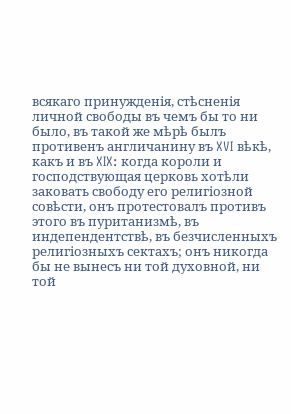всякаго принужденія, стѣсненія личной свободы въ чемъ бы то ни было, въ такой же мѣрѣ былъ противенъ англичанину въ XVI вѣкѣ, какъ и въ XIX: когда короли и господствующая церковь хотѣли заковать свободу его религіозной совѣсти, онъ протестовалъ противъ этого въ пуританизмѣ, въ индепендентствѣ, въ безчисленныхъ религіозныхъ сектахъ; онъ никогда бы не вынесъ ни той духовной, ни той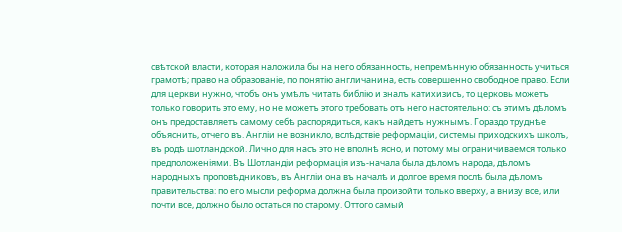свѣтской власти, которая наложила бы на него обязанность, непремѣнную обязанность учиться грамотѣ; право на образованіе, по понятію англичанина, есть совершенно свободное право. Если для церкви нужно, чтобъ онъ умѣлъ читать библію и зналъ катихизисъ, то церковь можетъ только говорить это ему, но не можетъ этого требовать отъ него настоятельно: съ этимъ дѣломъ онъ предоставляетъ самому себѣ распорядиться, какъ найдетъ нужнымъ. Гораздо труднѣе объяснить, отчего въ. Англіи не возникло, вслѣдствіе реформаціи, системы приходскихъ школъ, въ родѣ шотландской. Лично для насъ это не вполнѣ ясно, и потому мы ограничиваемся только предположеніями. Въ Шотландіи реформація изъ-начала была дѣломъ народа, дѣломъ народныхъ проповѣдниковъ, въ Англіи она въ началѣ и долгое время послѣ была дѣломъ правительства: по его мысли реформа должна была произойти только вверху, а внизу все, или почти все, должно было остаться по старому. Оттого самый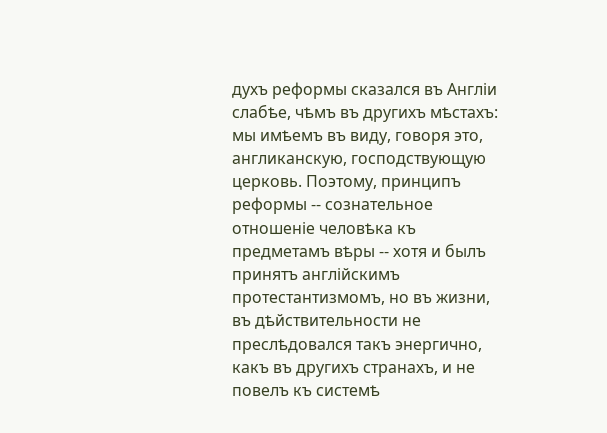духъ реформы сказался въ Англіи слабѣе, чѣмъ въ другихъ мѣстахъ: мы имѣемъ въ виду, говоря это, англиканскую, господствующую церковь. Поэтому, принципъ реформы -- сознательное отношеніе человѣка къ предметамъ вѣры -- хотя и былъ принятъ англійскимъ протестантизмомъ, но въ жизни, въ дѣйствительности не преслѣдовался такъ энергично, какъ въ другихъ странахъ, и не повелъ къ системѣ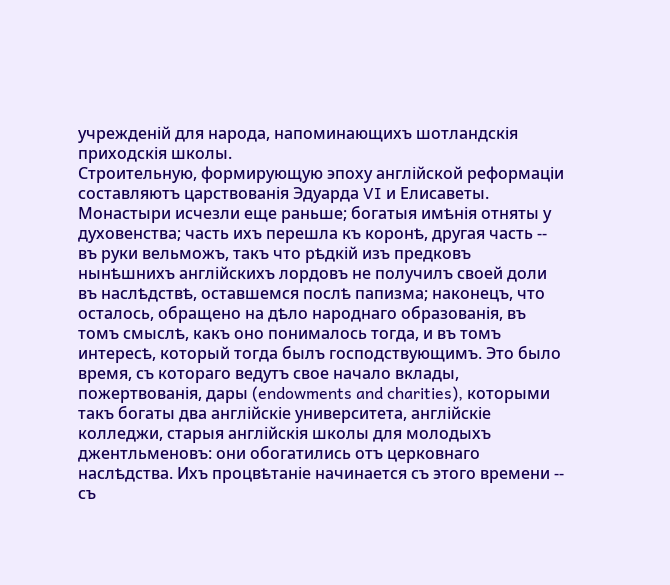учрежденій для народа, напоминающихъ шотландскія приходскія школы.
Строительную, формирующую эпоху англійской реформаціи составляютъ царствованія Эдуарда VI и Елисаветы. Монастыри исчезли еще раньше; богатыя имѣнія отняты у духовенства; часть ихъ перешла къ коронѣ, другая часть -- въ руки вельможъ, такъ что рѣдкій изъ предковъ нынѣшнихъ англійскихъ лордовъ не получилъ своей доли въ наслѣдствѣ, оставшемся послѣ папизма; наконецъ, что осталось, обращено на дѣло народнаго образованія, въ томъ смыслѣ, какъ оно понималось тогда, и въ томъ интересѣ, который тогда былъ господствующимъ. Это было время, съ котораго ведутъ свое начало вклады, пожертвованія, дары (endowments and charities), которыми такъ богаты два англійскіе университета, англійскіе колледжи, старыя англійскія школы для молодыхъ джентльменовъ: они обогатились отъ церковнаго наслѣдства. Ихъ процвѣтаніе начинается съ этого времени -- съ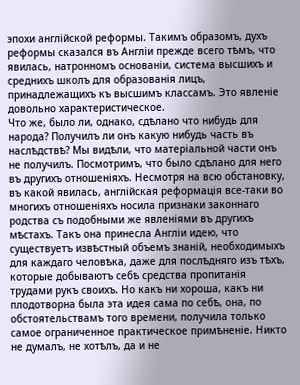эпохи англійской реформы. Такимъ образомъ, духъ реформы сказался въ Англіи прежде всего тѣмъ, что явилась, натронномъ основаніи, система высшихъ и среднихъ школъ для образованія лицъ, принадлежащихъ къ высшимъ классамъ. Это явленіе довольно характеристическое.
Что же, было ли, однако, сдѣлано что нибудь для народа? Получилъ ли онъ какую нибудь часть въ наслѣдствѣ? Мы видѣли, что матеріальной части онъ не получилъ. Посмотримъ, что было сдѣлано для него въ другихъ отношеніяхъ. Несмотря на всю обстановку, въ какой явилась, англійская реформація все-таки во многихъ отношеніяхъ носила признаки законнаго родства съ подобными же явленіями въ другихъ мѣстахъ. Такъ она принесла Англіи идею, что существуетъ извѣстный объемъ знаній, необходимыхъ для каждаго человѣка, даже для послѣдняго изъ тѣхъ, которые добываютъ себѣ средства пропитанія трудами рукъ своихъ. Но какъ ни хороша, какъ ни плодотворна была эта идея сама по себѣ, она, по обстоятельствамъ того времени, получила только самое ограниченное практическое примѣненіе. Никто не думалъ, не хотѣлъ, да и не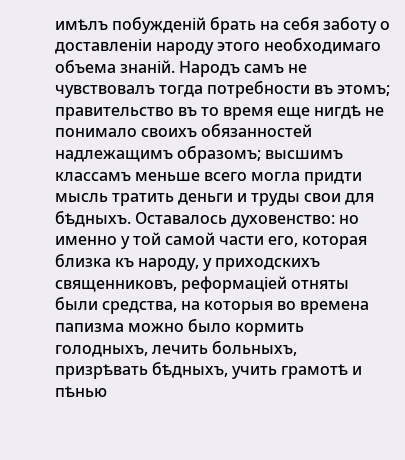имѣлъ побужденій брать на себя заботу о доставленіи народу этого необходимаго объема знаній. Народъ самъ не чувствовалъ тогда потребности въ этомъ; правительство въ то время еще нигдѣ не понимало своихъ обязанностей надлежащимъ образомъ; высшимъ классамъ меньше всего могла придти мысль тратить деньги и труды свои для бѣдныхъ. Оставалось духовенство: но именно у той самой части его, которая близка къ народу, у приходскихъ священниковъ, реформаціей отняты были средства, на которыя во времена папизма можно было кормить голодныхъ, лечить больныхъ, призрѣвать бѣдныхъ, учить грамотѣ и пѣнью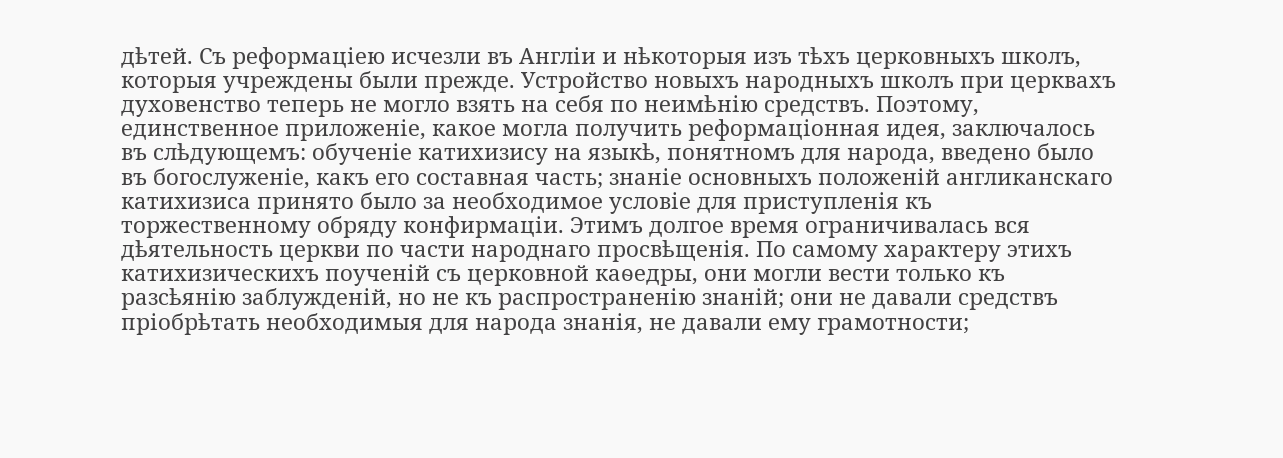дѣтей. Съ реформаціею исчезли въ Англіи и нѣкоторыя изъ тѣхъ церковныхъ школъ, которыя учреждены были прежде. Устройство новыхъ народныхъ школъ при церквахъ духовенство теперь не могло взять на себя по неимѣнію средствъ. Поэтому, единственное приложеніе, какое могла получить реформаціонная идея, заключалось въ слѣдующемъ: обученіе катихизису на языкѣ, понятномъ для народа, введено было въ богослуженіе, какъ его составная часть; знаніе основныхъ положеній англиканскаго катихизиса принято было за необходимое условіе для приступленія къ торжественному обряду конфирмаціи. Этимъ долгое время ограничивалась вся дѣятельность церкви по части народнаго просвѣщенія. По самому характеру этихъ катихизическихъ поученій съ церковной каѳедры, они могли вести только къ разсѣянію заблужденій, но не къ распространенію знаній; они не давали средствъ пріобрѣтать необходимыя для народа знанія, не давали ему грамотности;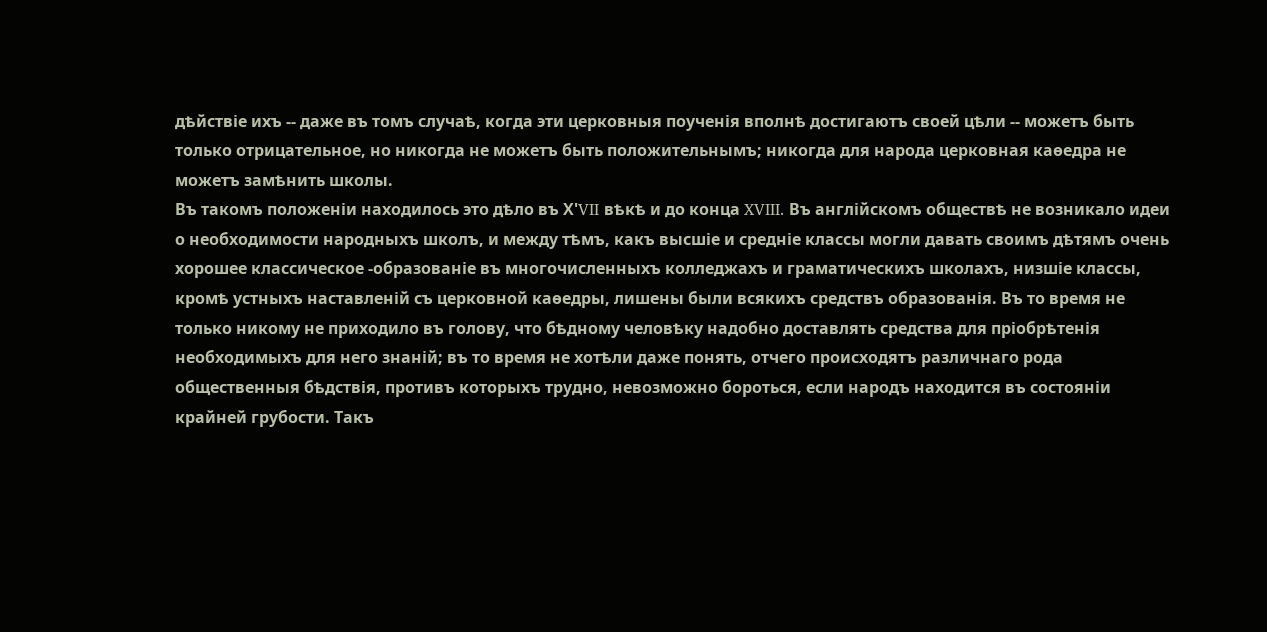дѣйствіе ихъ -- даже въ томъ случаѣ, когда эти церковныя поученія вполнѣ достигаютъ своей цѣли -- можетъ быть только отрицательное, но никогда не можетъ быть положительнымъ; никогда для народа церковная каѳедра не можетъ замѣнить школы.
Въ такомъ положеніи находилось это дѣло въ Х'VII вѣкѣ и до конца XVIII. Въ англійскомъ обществѣ не возникало идеи о необходимости народныхъ школъ, и между тѣмъ, какъ высшіе и средніе классы могли давать своимъ дѣтямъ очень хорошее классическое -образованіе въ многочисленныхъ колледжахъ и граматическихъ школахъ, низшіе классы, кромѣ устныхъ наставленій съ церковной каѳедры, лишены были всякихъ средствъ образованія. Въ то время не только никому не приходило въ голову, что бѣдному человѣку надобно доставлять средства для пріобрѣтенія необходимыхъ для него знаній; въ то время не хотѣли даже понять, отчего происходятъ различнаго рода общественныя бѣдствія, противъ которыхъ трудно, невозможно бороться, если народъ находится въ состояніи крайней грубости. Такъ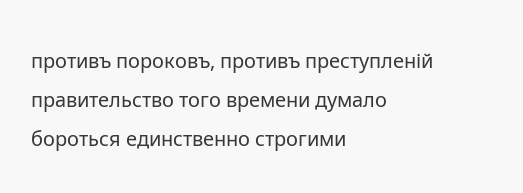противъ пороковъ, противъ преступленій правительство того времени думало бороться единственно строгими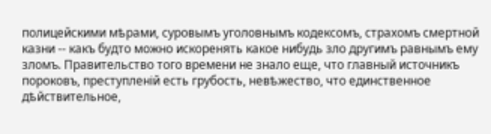полицейскими мѣрами, суровымъ уголовнымъ кодексомъ, страхомъ смертной казни -- какъ будто можно искоренять какое нибудь зло другимъ равнымъ ему зломъ. Правительство того времени не знало еще, что главный источникъ пороковъ, преступленій есть грубость, невѣжество, что единственное дѣйствительное,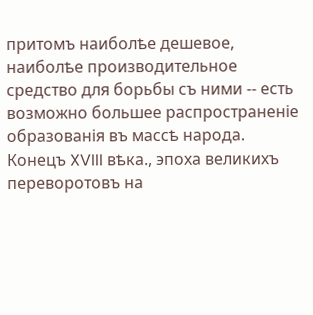притомъ наиболѣе дешевое, наиболѣе производительное средство для борьбы съ ними -- есть возможно большее распространеніе образованія въ массѣ народа.
Конецъ XVIII вѣка., эпоха великихъ переворотовъ на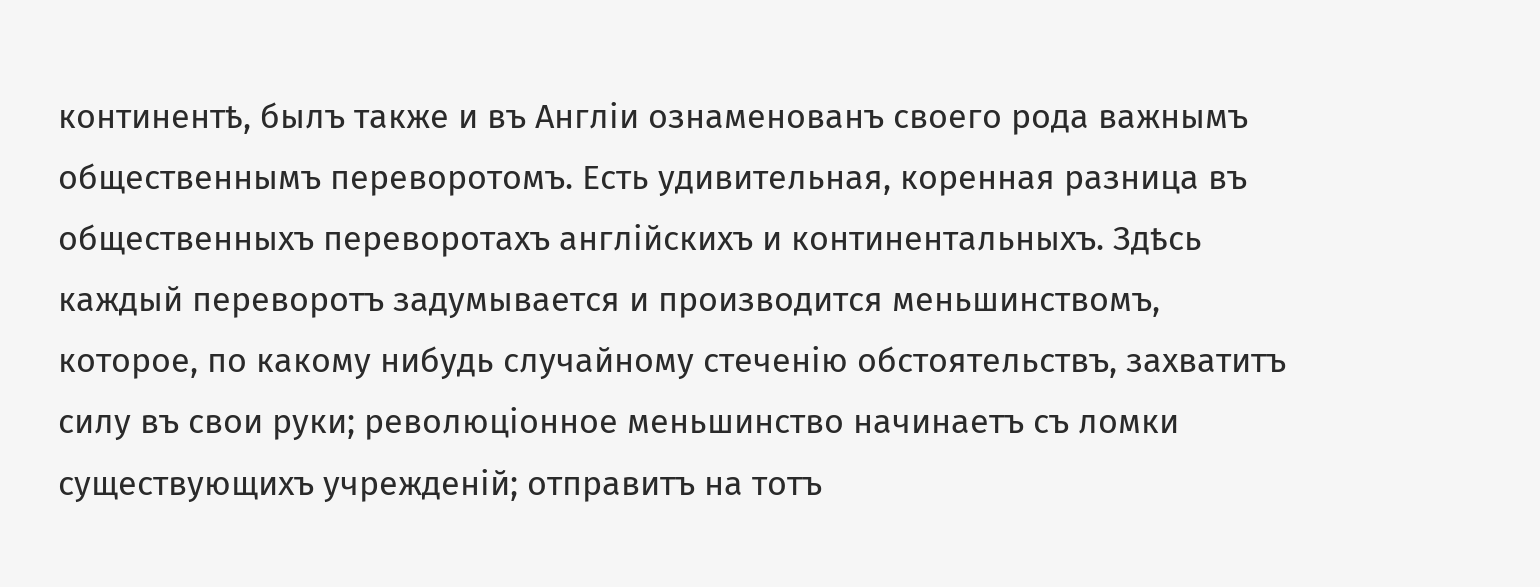континентѣ, былъ также и въ Англіи ознаменованъ своего рода важнымъ общественнымъ переворотомъ. Есть удивительная, коренная разница въ общественныхъ переворотахъ англійскихъ и континентальныхъ. Здѣсь каждый переворотъ задумывается и производится меньшинствомъ, которое, по какому нибудь случайному стеченію обстоятельствъ, захватитъ силу въ свои руки; революціонное меньшинство начинаетъ съ ломки существующихъ учрежденій; отправитъ на тотъ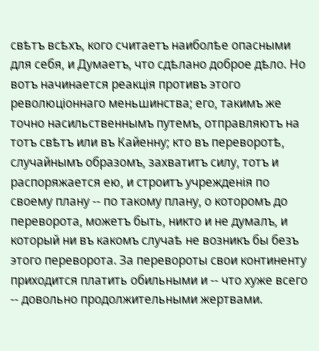свѣтъ всѣхъ, кого считаетъ наиболѣе опасными для себя, и Думаетъ, что сдѣлано доброе дѣло. Но вотъ начинается реакція противъ этого революціоннаго меньшинства; его, такимъ же точно насильственнымъ путемъ, отправляютъ на тотъ свѣтъ или въ Кайенну; кто въ переворотѣ, случайнымъ образомъ, захватитъ силу, тотъ и распоряжается ею, и строитъ учрежденія по своему плану -- по такому плану, о которомъ до переворота, можетъ быть, никто и не думалъ, и который ни въ какомъ случаѣ не возникъ бы безъ этого переворота. За перевороты свои континенту приходится платить обильными и -- что хуже всего -- довольно продолжительными жертвами.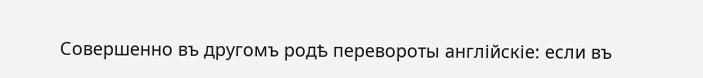Совершенно въ другомъ родѣ перевороты англійскіе: если въ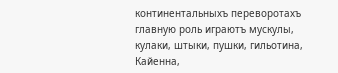континентальныхъ переворотахъ главную роль играютъ мускулы, кулаки, штыки, пушки, гильотина, Кайенна,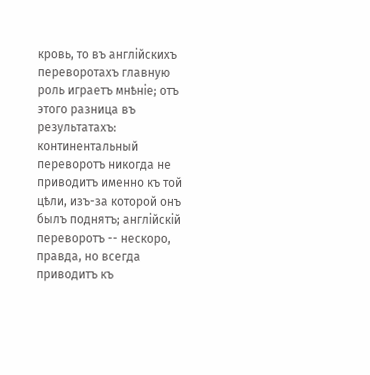кровь, то въ англійскихъ переворотахъ главную роль играетъ мнѣніе; отъ этого разница въ результатахъ: континентальный переворотъ никогда не приводитъ именно къ той цѣли, изъ-за которой онъ былъ поднятъ; англійскій переворотъ -- нескоро, правда, но всегда приводитъ къ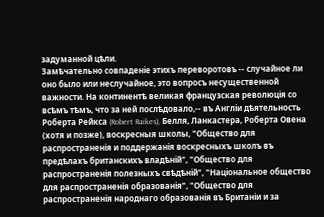задуманной цѣли.
Замѣчательно совпаденіе этихъ переворотовъ -- случайное ли оно было или неслучайное, это вопросъ несущественной важности. На континентѣ великая французская революція со всѣмъ тѣмъ, что за ней послѣдовало,-- въ Англіи дѣятельность Роберта Рейкса (Robert Raikes), Белля, Ланкастера, Роберта Овена (хотя и позже), воскресныя школы, "Общество для распространенія и поддержанія воскресныхъ школъ въ предѣлахъ британскихъ владѣній", "Общество для распространенія полезныхъ свѣдѣній", "Національное общество для распространенія образованія", "Общество для распространенія народнаго образованія въ Британіи и за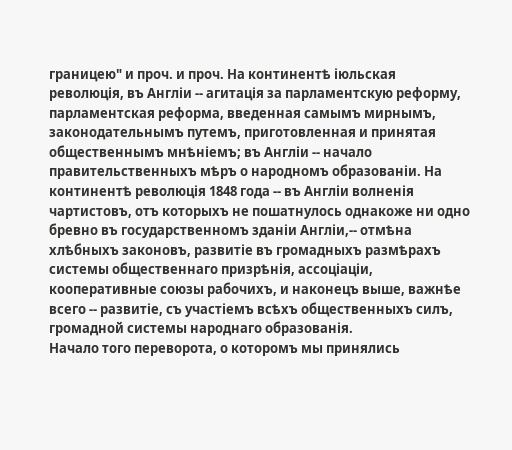границею" и проч. и проч. На континентѣ іюльская революція, въ Англіи -- агитація за парламентскую реформу, парламентская реформа, введенная самымъ мирнымъ, законодательнымъ путемъ, приготовленная и принятая общественнымъ мнѣніемъ; въ Англіи -- начало правительственныхъ мѣръ о народномъ образованіи. На континентѣ революція 1848 года -- въ Англіи волненія чартистовъ, отъ которыхъ не пошатнулось однакоже ни одно бревно въ государственномъ зданіи Англіи,-- отмѣна хлѣбныхъ законовъ, развитіе въ громадныхъ размѣрахъ системы общественнаго призрѣнія, ассоціаціи, кооперативные союзы рабочихъ, и наконецъ выше, важнѣе всего -- развитіе, съ участіемъ всѣхъ общественныхъ силъ, громадной системы народнаго образованія.
Начало того переворота, о которомъ мы принялись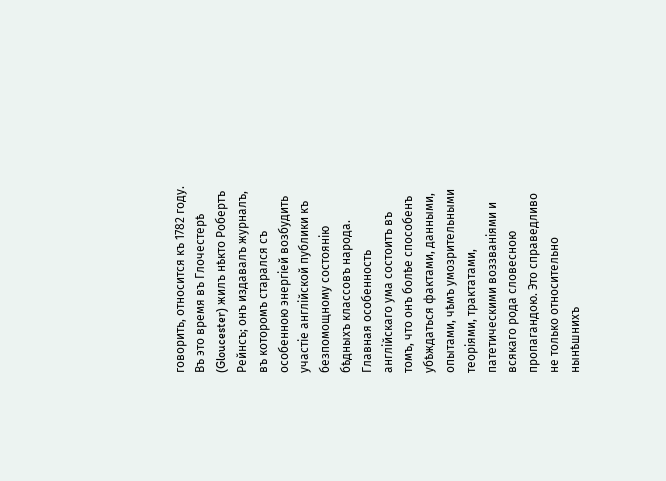говорить, относится къ 1782 году. Въ это время въ Глочестерѣ (Gloucester) жилъ нѣкто Робертъ Рейнсъ; онъ издавалъ журналъ, въ которомъ старался съ особенною энергіей возбудить участіе англійской публики къ безпомощному состоянію бѣдныхъ классовъ народа. Главная особенность англійскаго ума состоитъ въ томъ, что онъ болѣе способенъ убѣждаться фактами, данными, опытами, чѣмъ умозрительными теоріями, трактатами, патетическими воззваніями и всякаго рода словесною пропагандою. Это справедливо не только относительно нынѣшнихъ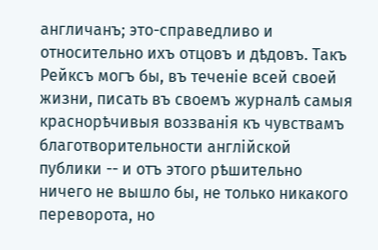англичанъ; это-справедливо и относительно ихъ отцовъ и дѣдовъ. Такъ Рейксъ могъ бы, въ теченіе всей своей жизни, писать въ своемъ журналѣ самыя краснорѣчивыя воззванія къ чувствамъ благотворительности англійской публики -- и отъ этого рѣшительно ничего не вышло бы, не только никакого переворота, но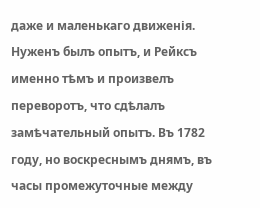даже и маленькаго движенія. Нуженъ былъ опытъ, и Рейксъ именно тѣмъ и произвелъ переворотъ, что сдѣлалъ замѣчательный опытъ. Въ 1782 году, но воскреснымъ днямъ, въ часы промежуточные между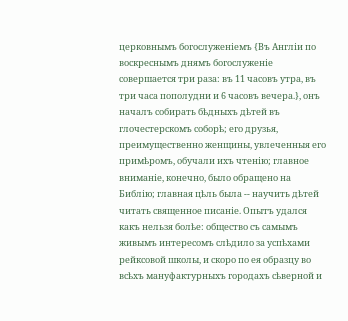церковнымъ богослуженіемъ {Въ Англіи по воскреснымъ днямъ богослуженіе совершается три раза: въ 11 часовъ утра, въ три часа пополудни и 6 часовъ вечера.}, онъ началъ собирать бѣдныхъ дѣтей въ глочестерскомъ соборѣ; его друзья, преимущественно женщины, увлеченныя его примѣромъ, обучали ихъ чтенію; главное вниманіе, конечно, было обращено на Библію; главная цѣль была -- научить дѣтей читать священное писаніе. Опытъ удался какъ нельзя болѣе: общество съ самымъ живымъ интересомъ слѣдило за успѣхами рейксовой школы, и скоро по ея образцу во всѣхъ мануфактурныхъ городахъ сѣверной и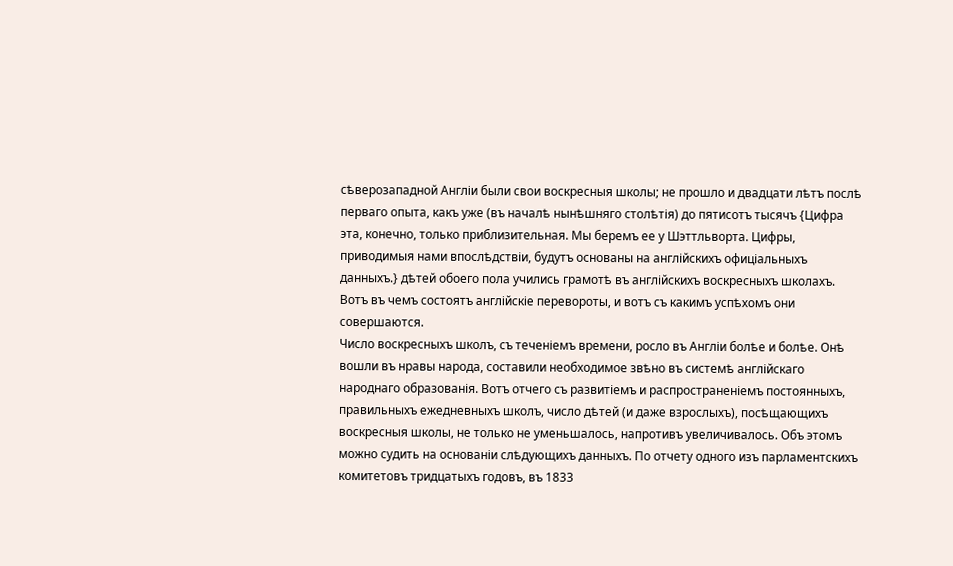сѣверозападной Англіи были свои воскресныя школы; не прошло и двадцати лѣтъ послѣ перваго опыта, какъ уже (въ началѣ нынѣшняго столѣтія) до пятисотъ тысячъ {Цифра эта, конечно, только приблизительная. Мы беремъ ее у Шэттльворта. Цифры, приводимыя нами впослѣдствіи, будутъ основаны на англійскихъ офиціальныхъ данныхъ.} дѣтей обоего пола учились грамотѣ въ англійскихъ воскресныхъ школахъ. Вотъ въ чемъ состоятъ англійскіе перевороты, и вотъ съ какимъ успѣхомъ они совершаются.
Число воскресныхъ школъ, съ теченіемъ времени, росло въ Англіи болѣе и болѣе. Онѣ вошли въ нравы народа, составили необходимое звѣно въ системѣ англійскаго народнаго образованія. Вотъ отчего съ развитіемъ и распространеніемъ постоянныхъ, правильныхъ ежедневныхъ школъ, число дѣтей (и даже взрослыхъ), посѣщающихъ воскресныя школы, не только не уменьшалось, напротивъ увеличивалось. Объ этомъ можно судить на основаніи слѣдующихъ данныхъ. По отчету одного изъ парламентскихъ комитетовъ тридцатыхъ годовъ, въ 1833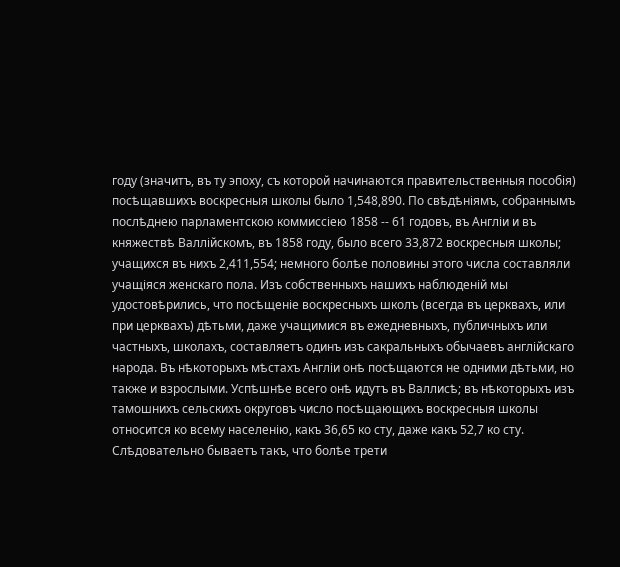году (значитъ, въ ту эпоху, съ которой начинаются правительственныя пособія) посѣщавшихъ воскресныя школы было 1,548,890. По свѣдѣніямъ, собраннымъ послѣднею парламентскою коммиссіею 1858 -- 61 годовъ, въ Англіи и въ княжествѣ Валлійскомъ, въ 1858 году, было всего 33,872 воскресныя школы; учащихся въ нихъ 2,411,554; немного болѣе половины этого числа составляли учащіяся женскаго пола. Изъ собственныхъ нашихъ наблюденій мы удостовѣрились, что посѣщеніе воскресныхъ школъ (всегда въ церквахъ, или при церквахъ) дѣтьми, даже учащимися въ ежедневныхъ, публичныхъ или частныхъ, школахъ, составляетъ одинъ изъ сакральныхъ обычаевъ англійскаго народа. Въ нѣкоторыхъ мѣстахъ Англіи онѣ посѣщаются не одними дѣтьми, но также и взрослыми. Успѣшнѣе всего онѣ идутъ въ Валлисѣ; въ нѣкоторыхъ изъ тамошнихъ сельскихъ округовъ число посѣщающихъ воскресныя школы относится ко всему населенію, какъ 36,65 ко сту, даже какъ 52,7 ко сту. Слѣдовательно бываетъ такъ, что болѣе трети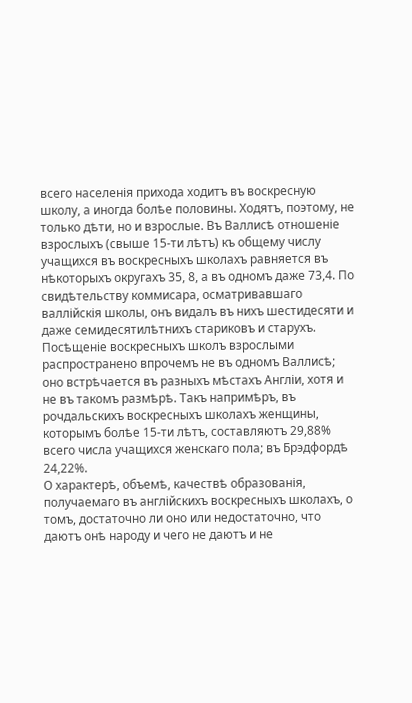всего населенія прихода ходитъ въ воскресную школу, а иногда болѣе половины. Ходятъ, поэтому, не только дѣти, но и взрослые. Въ Валлисѣ отношеніе взрослыхъ (свыше 15-ти лѣтъ) къ общему числу учащихся въ воскресныхъ школахъ равняется въ нѣкоторыхъ округахъ 35, 8, а въ одномъ даже 73,4. По свидѣтельству коммисара, осматривавшаго валлійскія школы, онъ видалъ въ нихъ шестидесяти и даже семидесятилѣтнихъ стариковъ и старухъ. Посѣщеніе воскресныхъ школъ взрослыми распространено впрочемъ не въ одномъ Валлисѣ; оно встрѣчается въ разныхъ мѣстахъ Англіи, хотя и не въ такомъ размѣрѣ. Такъ напримѣръ, въ рочдальскихъ воскресныхъ школахъ женщины, которымъ болѣе 15-ти лѣтъ, составляютъ 29,88% всего числа учащихся женскаго пола; въ Брэдфордѣ 24,22%.
О характерѣ, объемѣ, качествѣ образованія, получаемаго въ англійскихъ воскресныхъ школахъ, о томъ, достаточно ли оно или недостаточно, что даютъ онѣ народу и чего не даютъ и не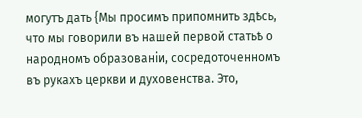могутъ дать {Мы просимъ припомнить здѣсь, что мы говорили въ нашей первой статьѣ о народномъ образованіи, сосредоточенномъ въ рукахъ церкви и духовенства. Это,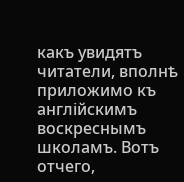какъ увидятъ читатели, вполнѣ приложимо къ англійскимъ воскреснымъ школамъ. Вотъ отчего,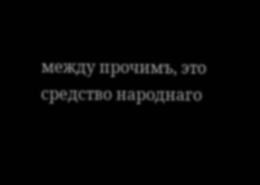между прочимъ, это средство народнаго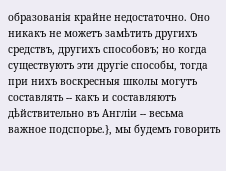образованія крайне недостаточно. Оно никакъ не можетъ замѣтить другихъ средствъ, другихъ способовъ; но когда существуютъ эти другіе способы, тогда при нихъ воскресныя школы могутъ составлять -- какъ и составляютъ дѣйствительно въ Англіи -- весьма важное подспорье.}, мы будемъ говорить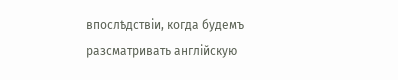впослѣдствіи, когда будемъ разсматривать англійскую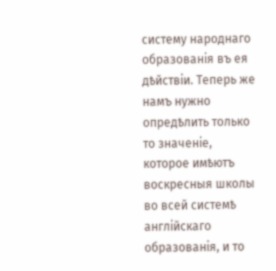систему народнаго образованія въ ея дѣйствіи. Теперь же намъ нужно опредѣлить только то значеніе, которое имѣютъ воскресныя школы во всей системѣ англійскаго образованія, и то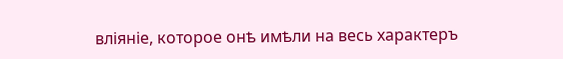вліяніе, которое онѣ имѣли на весь характеръ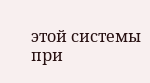этой системы при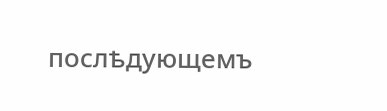послѣдующемъ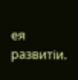ея развитіи.